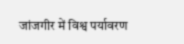जांजगीर में विश्व पर्यावरण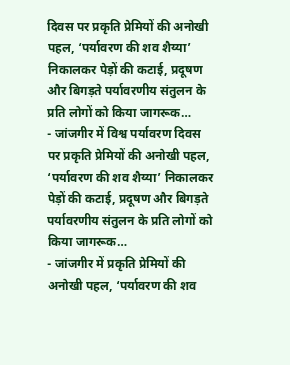दिवस पर प्रकृति प्रेमियों की अनोखी पहल, ‘पर्यावरण की शव शैय्या’ निकालकर पेड़ों की कटाई, प्रदूषण और बिगड़ते पर्यावरणीय संतुलन के प्रति लोगों को किया जागरूक…
- जांजगीर में विश्व पर्यावरण दिवस पर प्रकृति प्रेमियों की अनोखी पहल, ‘पर्यावरण की शव शैय्या’ निकालकर पेड़ों की कटाई, प्रदूषण और बिगड़ते पर्यावरणीय संतुलन के प्रति लोगों को किया जागरूक…
- जांजगीर में प्रकृति प्रेमियों की अनोखी पहल, ‘पर्यावरण की शव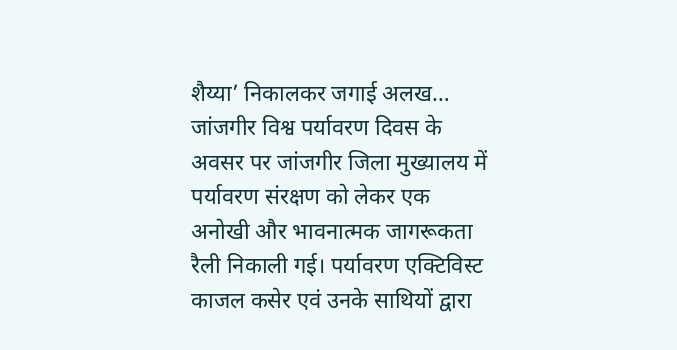शैय्या’ निकालकर जगाई अलख…
जांजगीर विश्व पर्यावरण दिवस के अवसर पर जांजगीर जिला मुख्यालय में पर्यावरण संरक्षण को लेकर एक अनोखी और भावनात्मक जागरूकता रैली निकाली गई। पर्यावरण एक्टिविस्ट काजल कसेर एवं उनके साथियों द्वारा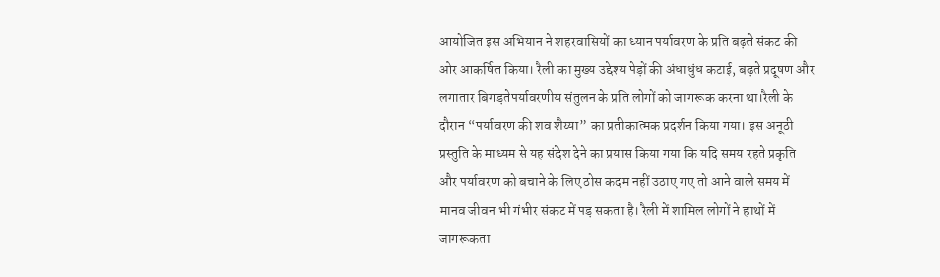आयोजित इस अभियान ने शहरवासियों का ध्यान पर्यावरण के प्रति बढ़ते संकट की ओर आकर्षित किया। रैली का मुख्य उद्देश्य पेड़ों की अंधाधुंध कटाई, बढ़ते प्रदूषण और लगातार बिगड़तेपर्यावरणीय संतुलन के प्रति लोगों को जागरूक करना था।रैली के दौरान “पर्यावरण की शव शैय्या” का प्रतीकात्मक प्रदर्शन किया गया। इस अनूठी प्रस्तुति के माध्यम से यह संदेश देने का प्रयास किया गया कि यदि समय रहते प्रकृति और पर्यावरण को बचाने के लिए ठोस कदम नहीं उठाए गए तो आने वाले समय में मानव जीवन भी गंभीर संकट में पड़ सकता है। रैली में शामिल लोगों ने हाथों में जागरूकता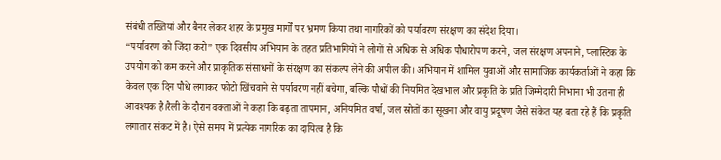संबंधी तख्तियां और बैनर लेकर शहर के प्रमुख मार्गों पर भ्रमण किया तथा नागरिकों को पर्यावरण संरक्षण का संदेश दिया।
“पर्यावरण को जिंदा करो” एक दिवसीय अभियान के तहत प्रतिभागियों ने लोगों से अधिक से अधिक पौधारोपण करने, जल संरक्षण अपनाने, प्लास्टिक के उपयोग को कम करने और प्राकृतिक संसाधनों के संरक्षण का संकल्प लेने की अपील की। अभियान में शामिल युवाओं और सामाजिक कार्यकर्ताओं ने कहा कि केवल एक दिन पौधे लगाकर फोटो खिंचवाने से पर्यावरण नहीं बचेगा, बल्कि पौधों की नियमित देखभाल और प्रकृति के प्रति जिम्मेदारी निभाना भी उतना ही आवश्यक है।रैली के दौरान वक्ताओं ने कहा कि बढ़ता तापमान, अनियमित वर्षा, जल स्रोतों का सूखना और वायु प्रदूषण जैसे संकेत यह बता रहे हैं कि प्रकृति लगातार संकट में है। ऐसे समय में प्रत्येक नागरिक का दायित्व है कि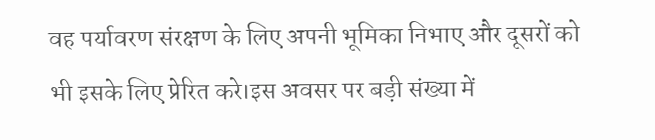वह पर्यावरण संरक्षण के लिए अपनी भूमिका निभाए और दूसरों को भी इसके लिए प्रेरित करे।इस अवसर पर बड़ी संख्या में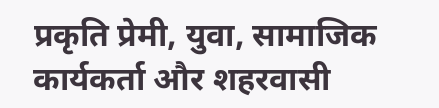प्रकृति प्रेमी, युवा, सामाजिक कार्यकर्ता और शहरवासी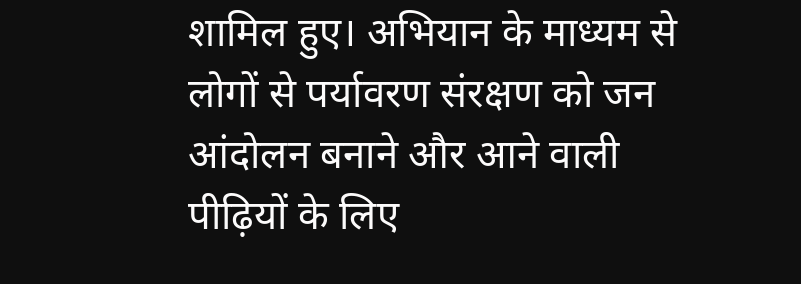शामिल हुए। अभियान के माध्यम से लोगों से पर्यावरण संरक्षण को जन आंदोलन बनाने और आने वाली पीढ़ियों के लिए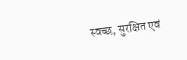स्वच्छ, सुरक्षित एवं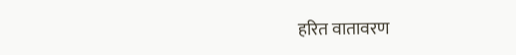हरित वातावरण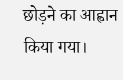छोड़ने का आह्वान किया गया।